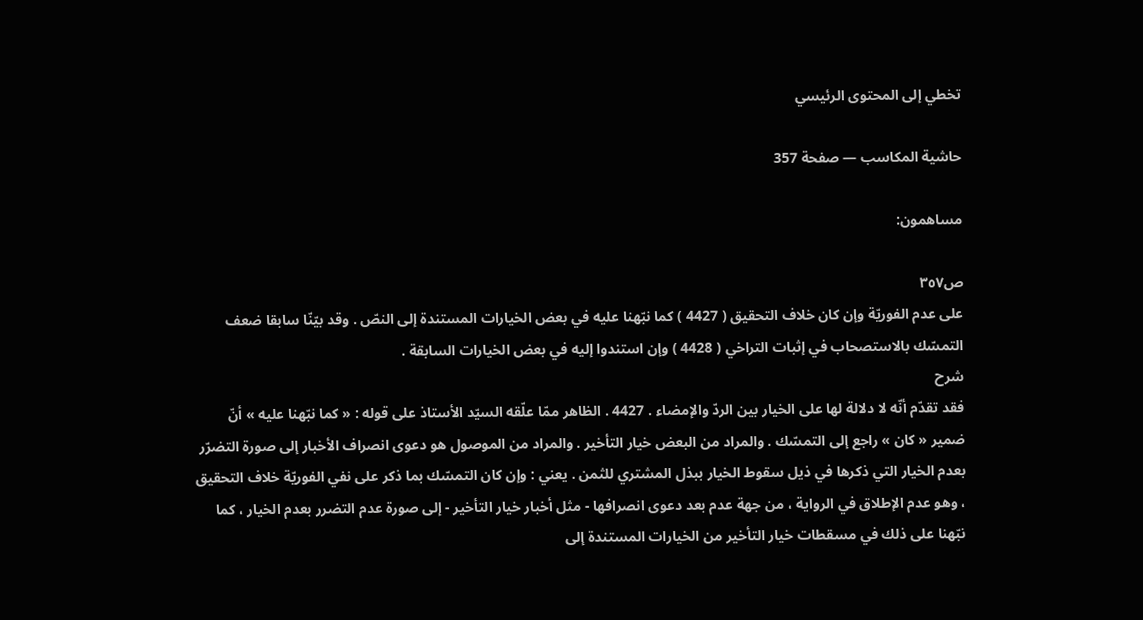تخطي إلى المحتوى الرئيسي

حاشية المكاسب — صفحة 357

مساهمون:

ص٣٥٧
على عدم الفوريّة وإن كان خلاف التحقيق ( 4427 ) كما نبّهنا عليه في بعض الخيارات المستندة إلى النصّ . وقد بيّنّا سابقا ضعف التمسّك بالاستصحاب في إثبات التراخي ( 4428 ) وإن استندوا إليه في بعض الخيارات السابقة .
شرح
فقد تقدّم أنّه لا دلالة لها على الخيار بين الردّ والإمضاء . 4427 . الظاهر ممّا علّقه السيّد الأستاذ على قوله : « كما نبّهنا عليه » أنّ ضمير « كان » راجع إلى التمسّك . والمراد من البعض خيار التأخير . والمراد من الموصول هو دعوى انصراف الأخبار إلى صورة التضرّر بعدم الخيار التي ذكرها في ذيل سقوط الخيار ببذل المشتري للثمن . يعني : وإن كان التمسّك بما ذكر على نفي الفوريّة خلاف التحقيق ، وهو عدم الإطلاق في الرواية ، من جهة عدم بعد دعوى انصرافها - مثل أخبار خيار التأخير - إلى صورة عدم التضرر بعدم الخيار ، كما نبّهنا على ذلك في مسقطات خيار التأخير من الخيارات المستندة إلى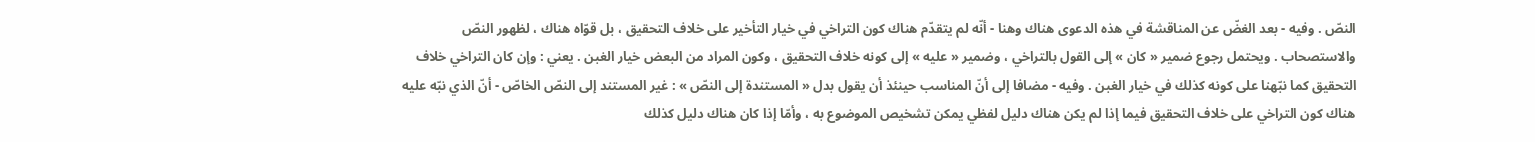النصّ . وفيه - بعد الغضّ عن المناقشة في هذه الدعوى هناك وهنا - أنّه لم يتقدّم هناك كون التراخي في خيار التأخير على خلاف التحقيق ، بل قوّاه هناك ، لظهور النصّ والاستصحاب . ويحتمل رجوع ضمير « كان » إلى القول بالتراخي ، وضمير « عليه » إلى كونه خلاف التحقيق ، وكون المراد من البعض خيار الغبن . يعني : وإن كان التراخي خلاف التحقيق كما نبّهنا على كونه كذلك في خيار الغبن . وفيه - مضافا إلى أنّ المناسب حينئذ أن يقول بدل « المستندة إلى النصّ » : غير المستند إلى النصّ الخاصّ - أنّ الذي نبّه عليه هناك كون التراخي على خلاف التحقيق فيما إذا لم يكن هناك دليل لفظي يمكن تشخيص الموضوع به ، وأمّا إذا كان هناك دليل كذلك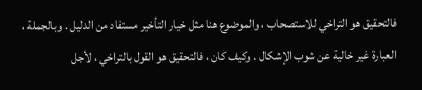فالتحقيق هو التراخي للاستصحاب ، والموضوع هنا مثل خيار التأخير مستفاد من الدليل . وبالجملة ، العبارة غير خالية عن شوب الإشكال . وكيف كان ، فالتحقيق هو القول بالتراخي ، لأجل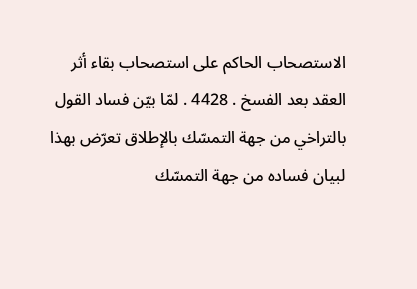الاستصحاب الحاكم على استصحاب بقاء أثر العقد بعد الفسخ . 4428 . لمّا بيّن فساد القول بالتراخي من جهة التمسّك بالإطلاق تعرّض بهذا لبيان فساده من جهة التمسّك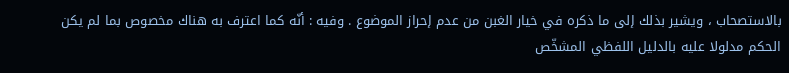بالاستصحاب ، ويشير بذلك إلى ما ذكره في خيار الغبن من عدم إحراز الموضوع . وفيه : أنّه كما اعترف به هناك مخصوص بما لم يكن الحكم مدلولا عليه بالدليل اللفظي المشخّص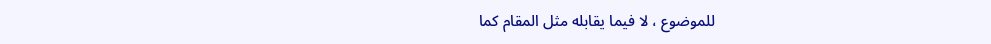للموضوع ، لا فيما يقابله مثل المقام كما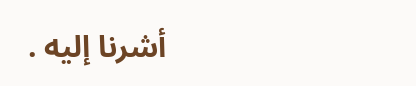أشرنا إليه .